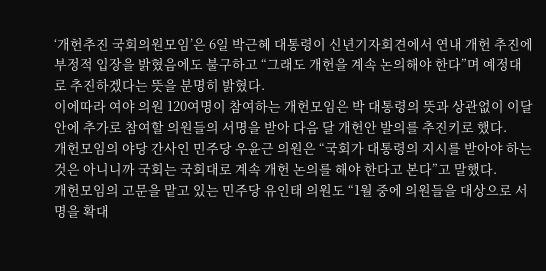‘개헌추진 국회의원모임’은 6일 박근혜 대통령이 신년기자회견에서 연내 개헌 추진에 부정적 입장을 밝혔음에도 불구하고 “그래도 개헌을 계속 논의해야 한다”며 예정대로 추진하겠다는 뜻을 분명히 밝혔다.
이에따라 여야 의원 120여명이 참여하는 개헌모임은 박 대통령의 뜻과 상관없이 이달 안에 추가로 참여할 의원들의 서명을 받아 다음 달 개헌안 발의를 추진키로 했다.
개헌모임의 야당 간사인 민주당 우윤근 의원은 “국회가 대통령의 지시를 받아야 하는 것은 아니니까 국회는 국회대로 계속 개헌 논의를 해야 한다고 본다”고 말했다.
개헌모임의 고문을 맡고 있는 민주당 유인태 의원도 “1월 중에 의원들을 대상으로 서명을 확대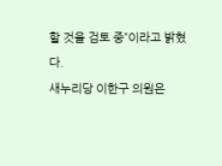할 것을 검토 중”이라고 밝혔다.
새누리당 이한구 의원은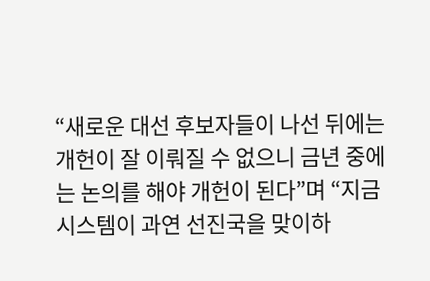“새로운 대선 후보자들이 나선 뒤에는 개헌이 잘 이뤄질 수 없으니 금년 중에는 논의를 해야 개헌이 된다”며 “지금 시스템이 과연 선진국을 맞이하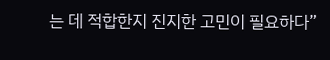는 데 적합한지 진지한 고민이 필요하다”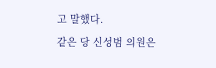고 말했다.
같은 당 신성범 의원은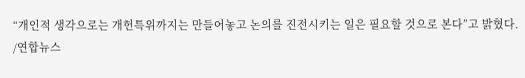“개인적 생각으로는 개헌특위까지는 만들어놓고 논의를 진전시키는 일은 필요할 것으로 본다”고 밝혔다.
/연합뉴스